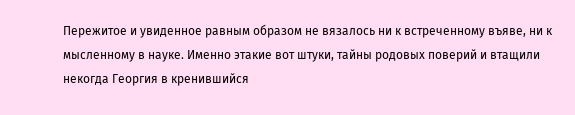Пережитое и увиденное равным образом не вязалось ни к встреченному въяве, ни к мысленному в науке. Именно этакие вот штуки, тайны родовых поверий и втащили некогда Георгия в кренившийся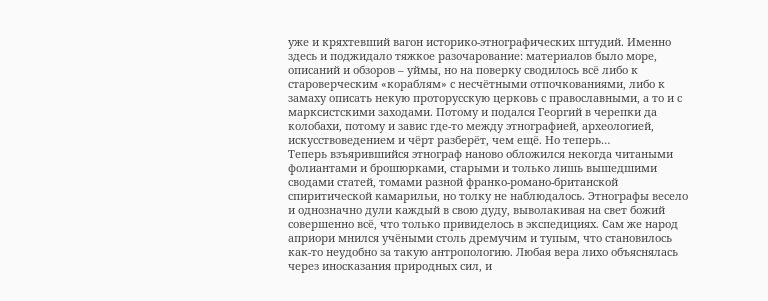уже и кряхтевший вагон историко-этнографических штудий. Именно здесь и поджидало тяжкое разочарование: материалов было море, описаний и обзоров – уймы, но на поверку сводилось всё либо к староверческим «кораблям» с несчётными отпочкованиями, либо к замаху описать некую проторусскую церковь с православными, а то и с марксистскими заходами. Потому и подался Георгий в черепки да колобахи, потому и завис где-то между этнографией, археологией, искусствоведением и чёрт разберёт, чем ещё. Но теперь…
Теперь взъярившийся этнограф наново обложился некогда читаными фолиантами и брошюрками, старыми и только лишь вышедшими сводами статей, томами разной франко-романо-британской спиритической камарильи, но толку не наблюдалось. Этнографы весело и однозначно дули каждый в свою дуду, выволакивая на свет божий совершенно всё, что только привиделось в экспедициях. Сам же народ априори мнился учёными столь дремучим и тупым, что становилось как-то неудобно за такую антропологию. Любая вера лихо объяснялась через иносказания природных сил, и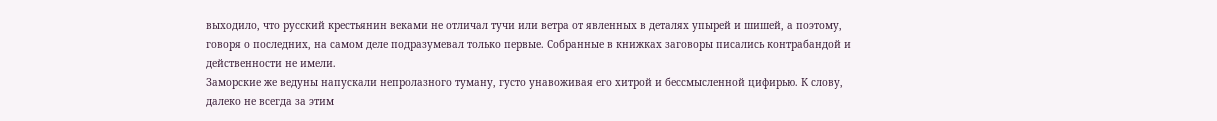выходило, что русский крестьянин веками не отличал тучи или ветра от явленных в деталях упырей и шишей, а поэтому, говоря о последних, на самом деле подразумевал только первые. Собранные в книжках заговоры писались контрабандой и действенности не имели.
Заморские же ведуны напускали непролазного туману, густо унавоживая его хитрой и бессмысленной цифирью. К слову, далеко не всегда за этим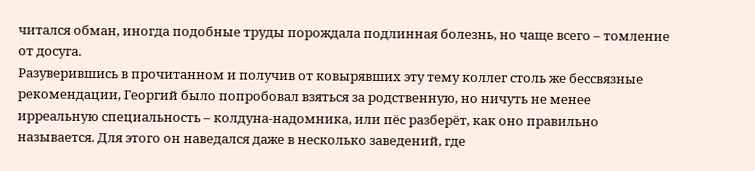читался обман, иногда подобные труды порождала подлинная болезнь, но чаще всего – томление от досуга.
Разуверившись в прочитанном и получив от ковырявших эту тему коллег столь же бессвязные рекомендации, Георгий было попробовал взяться за родственную, но ничуть не менее ирреальную специальность – колдуна-надомника, или пёс разберёт, как оно правильно называется. Для этого он наведался даже в несколько заведений, где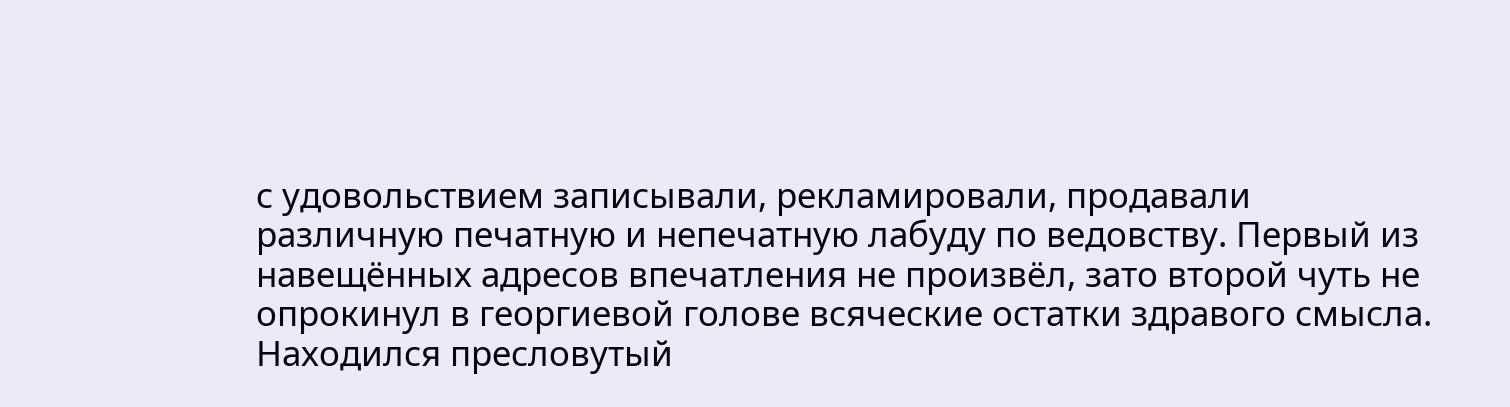с удовольствием записывали, рекламировали, продавали различную печатную и непечатную лабуду по ведовству. Первый из навещённых адресов впечатления не произвёл, зато второй чуть не опрокинул в георгиевой голове всяческие остатки здравого смысла.
Находился пресловутый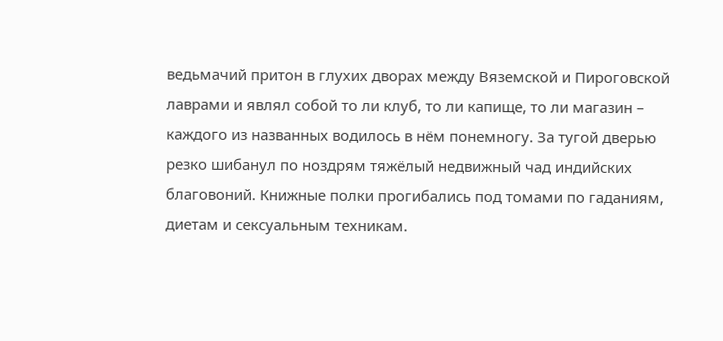ведьмачий притон в глухих дворах между Вяземской и Пироговской лаврами и являл собой то ли клуб, то ли капище, то ли магазин – каждого из названных водилось в нём понемногу. За тугой дверью резко шибанул по ноздрям тяжёлый недвижный чад индийских благовоний. Книжные полки прогибались под томами по гаданиям, диетам и сексуальным техникам.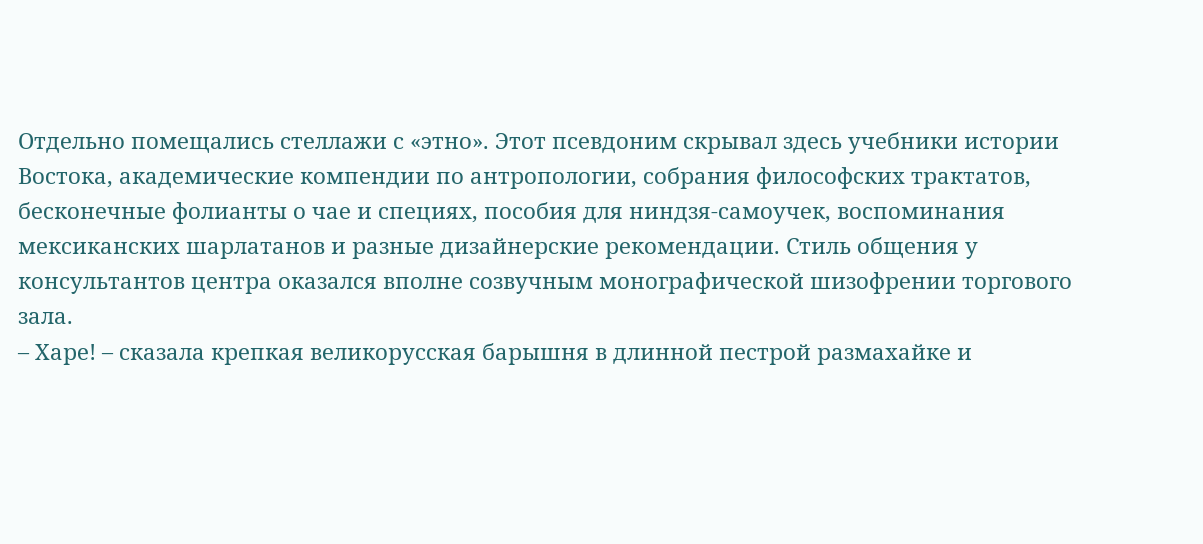Отдельно помещались стеллажи с «этно». Этот псевдоним скрывал здесь учебники истории Востока, академические компендии по антропологии, собрания философских трактатов, бесконечные фолианты о чае и специях, пособия для ниндзя-самоучек, воспоминания мексиканских шарлатанов и разные дизайнерские рекомендации. Стиль общения у консультантов центра оказался вполне созвучным монографической шизофрении торгового зала.
– Харе! – сказала крепкая великорусская барышня в длинной пестрой размахайке и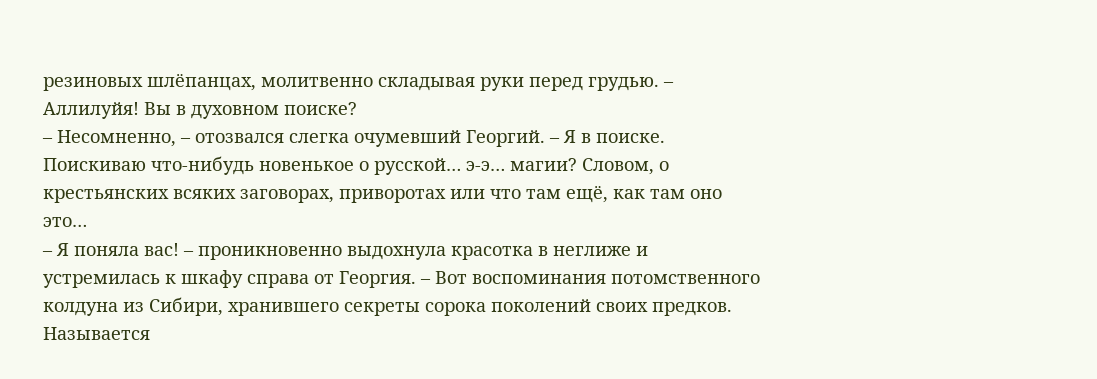резиновых шлёпанцах, молитвенно складывая руки перед грудью. – Аллилуйя! Вы в духовном поиске?
– Несомненно, – отозвался слегка очумевший Георгий. – Я в поиске. Поискиваю что-нибудь новенькое о русской… э-э… магии? Словом, о крестьянских всяких заговорах, приворотах или что там ещё, как там оно это…
– Я поняла вас! – проникновенно выдохнула красотка в неглиже и устремилась к шкафу справа от Георгия. – Вот воспоминания потомственного колдуна из Сибири, хранившего секреты сорока поколений своих предков. Называется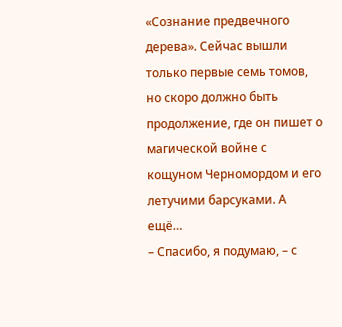«Сознание предвечного дерева». Сейчас вышли только первые семь томов, но скоро должно быть продолжение, где он пишет о магической войне с кощуном Черномордом и его летучими барсуками. А ещё…
– Спасибо, я подумаю, – с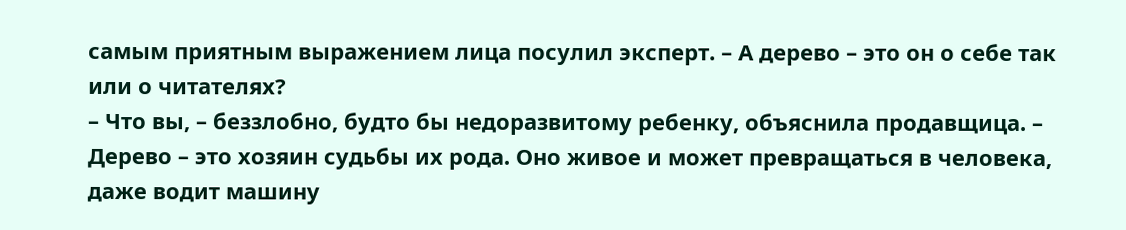самым приятным выражением лица посулил эксперт. – А дерево – это он о себе так или о читателях?
– Что вы, – беззлобно, будто бы недоразвитому ребенку, объяснила продавщица. – Дерево – это хозяин судьбы их рода. Оно живое и может превращаться в человека, даже водит машину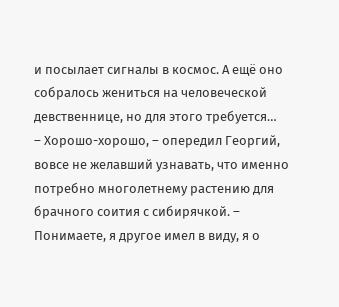и посылает сигналы в космос. А ещё оно собралось жениться на человеческой девственнице, но для этого требуется…
– Хорошо-хорошо, – опередил Георгий, вовсе не желавший узнавать, что именно потребно многолетнему растению для брачного соития с сибирячкой. – Понимаете, я другое имел в виду, я о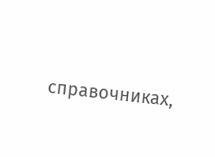справочниках,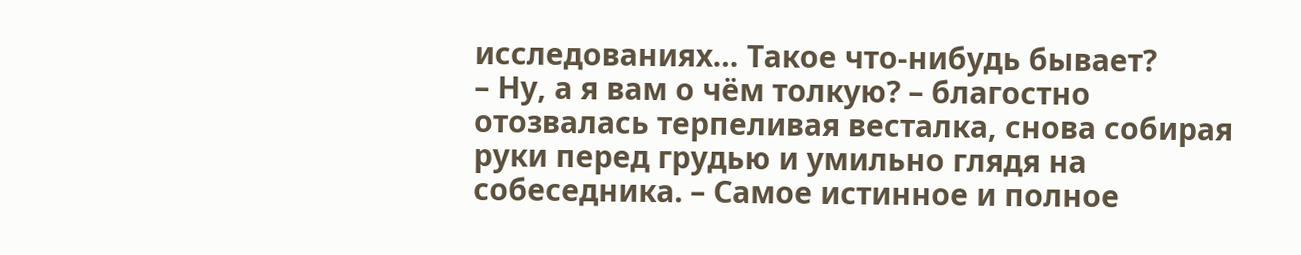исследованиях… Такое что-нибудь бывает?
– Ну, а я вам о чём толкую? – благостно отозвалась терпеливая весталка, снова собирая руки перед грудью и умильно глядя на собеседника. – Самое истинное и полное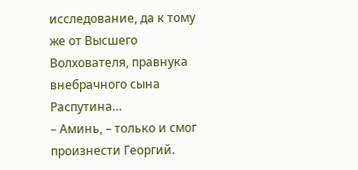исследование, да к тому же от Высшего Волхователя, правнука внебрачного сына Распутина…
– Аминь, – только и смог произнести Георгий.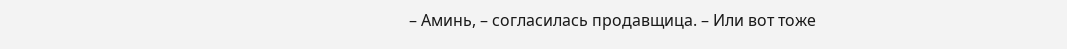– Аминь, – согласилась продавщица. – Или вот тоже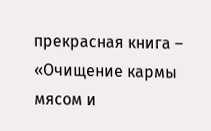прекрасная книга – «Очищение кармы мясом и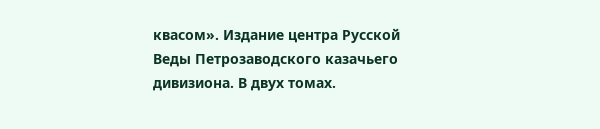квасом». Издание центра Русской Веды Петрозаводского казачьего дивизиона. В двух томах.